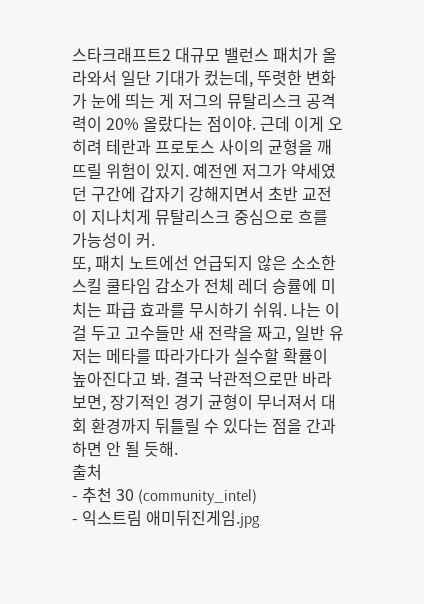스타크래프트2 대규모 밸런스 패치가 올라와서 일단 기대가 컸는데, 뚜렷한 변화가 눈에 띄는 게 저그의 뮤탈리스크 공격력이 20% 올랐다는 점이야. 근데 이게 오히려 테란과 프로토스 사이의 균형을 깨뜨릴 위험이 있지. 예전엔 저그가 약세였던 구간에 갑자기 강해지면서 초반 교전이 지나치게 뮤탈리스크 중심으로 흐를 가능성이 커.
또, 패치 노트에선 언급되지 않은 소소한 스킬 쿨타임 감소가 전체 레더 승률에 미치는 파급 효과를 무시하기 쉬워. 나는 이걸 두고 고수들만 새 전략을 짜고, 일반 유저는 메타를 따라가다가 실수할 확률이 높아진다고 봐. 결국 낙관적으로만 바라보면, 장기적인 경기 균형이 무너져서 대회 환경까지 뒤틀릴 수 있다는 점을 간과하면 안 될 듯해.
출처
- 추천 30 (community_intel)
- 익스트림 애미뒤진게임.jpg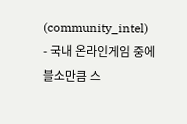(community_intel)
- 국내 온라인게임 중에 블소만큼 스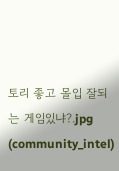토리 좋고 몰입 잘되는 게임있냐?.jpg (community_intel)